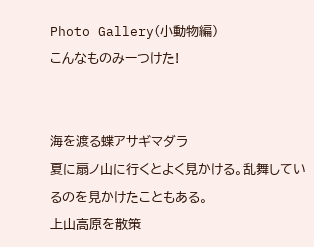Photo Gallery(小動物編)
こんなものみーつけた!


海を渡る蝶アサギマダラ
夏に扇ノ山に行くとよく見かける。乱舞しているのを見かけたこともある。
上山高原を散策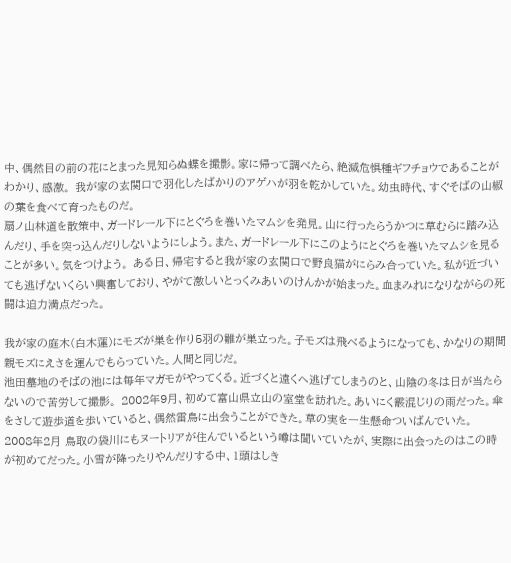中、偶然目の前の花にとまった見知らぬ蝶を撮影。家に帰って調べたら、絶滅危惧種ギフチョウであることがわかり、感激。 我が家の玄関口で羽化したばかりのアゲハが羽を乾かしていた。幼虫時代、すぐそばの山椒の葉を食べて育ったものだ。
扇ノ山林道を散策中、ガードレール下にとぐろを巻いたマムシを発見。山に行ったらうかつに草むらに踏み込んだり、手を突っ込んだりしないようにしよう。また、ガードレール下にこのようにとぐろを巻いたマムシを見ることが多い。気をつけよう。 ある日、帰宅すると我が家の玄関口で野良猫がにらみ合っていた。私が近づいても逃げないくらい興奮しており、やがて激しいとっくみあいのけんかが始まった。血まみれになりながらの死闘は迫力満点だった。

我が家の庭木(白木蓮)にモズが巣を作り5羽の雛が巣立った。子モズは飛べるようになっても、かなりの期間親モズにえさを運んでもらっていた。人間と同じだ。
池田墓地のそばの池には毎年マガモがやってくる。近づくと遠くへ逃げてしまうのと、山陰の冬は日が当たらないので苦労して撮影。 2002年9月、初めて富山県立山の室堂を訪れた。あいにく霰混じりの雨だった。傘をさして遊歩道を歩いていると、偶然雷鳥に出会うことができた。草の実を一生懸命ついばんでいた。
2008年2月 鳥取の袋川にもヌートリアが住んでいるという噂は聞いていたが、実際に出会ったのはこの時が初めてだった。小雪が降ったりやんだりする中、1頭はしき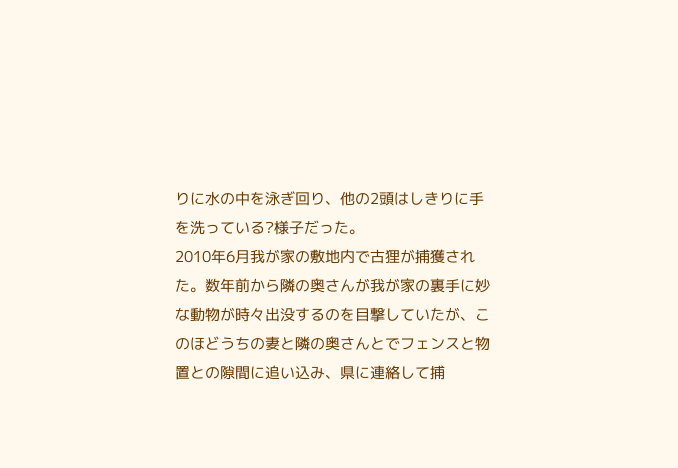りに水の中を泳ぎ回り、他の2頭はしきりに手を洗っている?様子だった。
2010年6月我が家の敷地内で古狸が捕獲された。数年前から隣の奥さんが我が家の裏手に妙な動物が時々出没するのを目撃していたが、このほどうちの妻と隣の奥さんとでフェンスと物置との隙間に追い込み、県に連絡して捕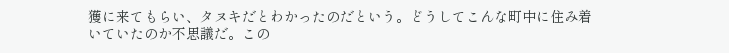獲に来てもらい、タヌキだとわかったのだという。どうしてこんな町中に住み着いていたのか不思議だ。この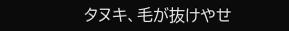タヌキ、毛が抜けやせ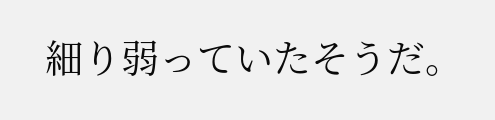細り弱っていたそうだ。